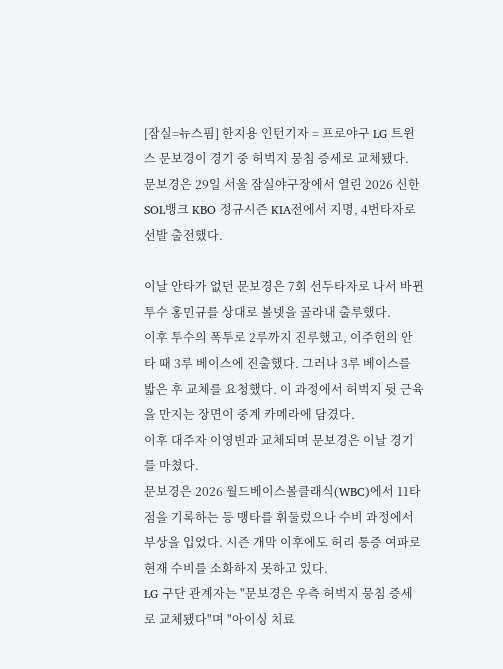[잠실=뉴스핌] 한지용 인턴기자 = 프로야구 LG 트윈스 문보경이 경기 중 허벅지 뭉침 증세로 교체됐다.
문보경은 29일 서울 잠실야구장에서 열린 2026 신한 SOL뱅크 KBO 정규시즌 KIA전에서 지명, 4번타자로 선발 출전했다.

이날 안타가 없던 문보경은 7회 선두타자로 나서 바뀐 투수 홍민규를 상대로 볼넷을 골라내 출루했다.
이후 투수의 폭투로 2루까지 진루했고, 이주헌의 안타 때 3루 베이스에 진출했다. 그러나 3루 베이스를 밟은 후 교체를 요청했다. 이 과정에서 허벅지 뒷 근육을 만지는 장면이 중계 카메라에 담겼다.
이후 대주자 이영빈과 교체되며 문보경은 이날 경기를 마쳤다.
문보경은 2026 월드베이스볼클래식(WBC)에서 11타점을 기록하는 등 맹타를 휘둘렀으나 수비 과정에서 부상을 입었다. 시즌 개막 이후에도 허리 통증 여파로 현재 수비를 소화하지 못하고 있다.
LG 구단 관계자는 "문보경은 우측 허벅지 뭉침 증세로 교체됐다"며 "아이싱 치료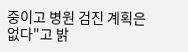중이고 병원 검진 계획은 없다"고 밝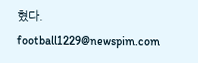혔다.
football1229@newspim.com